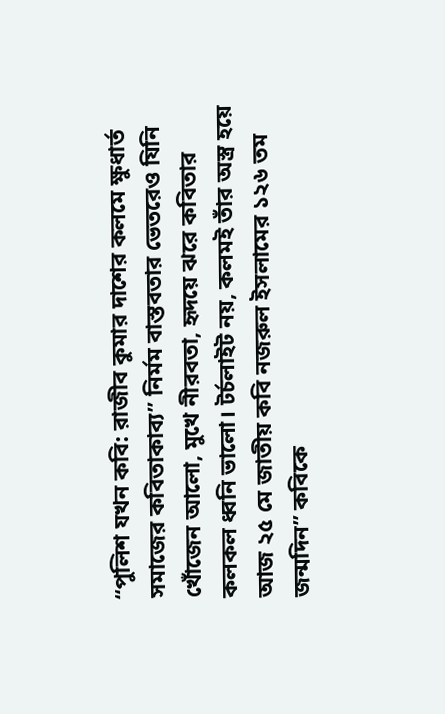“পুলিশ যখন কবি: রাজীব কুমার দাশের কলমে ক্ষুধার্ত সমাজের কবিতাকাব্য” নির্মম বাস্তবতার ভেতরেও যিনি খোঁজেন আলো, মুখে নীরবতা, হৃদয়ে ঝরে কবিতার কলকল ধ্বনি ভালো। টর্চলাইট নয়, কলমই তাঁর অস্ত্র হয়ে
আজ ২৫ মে জাতীয় কবি নজরুল ইসলামের ১২৬ তম জন্মদিন” কবিকে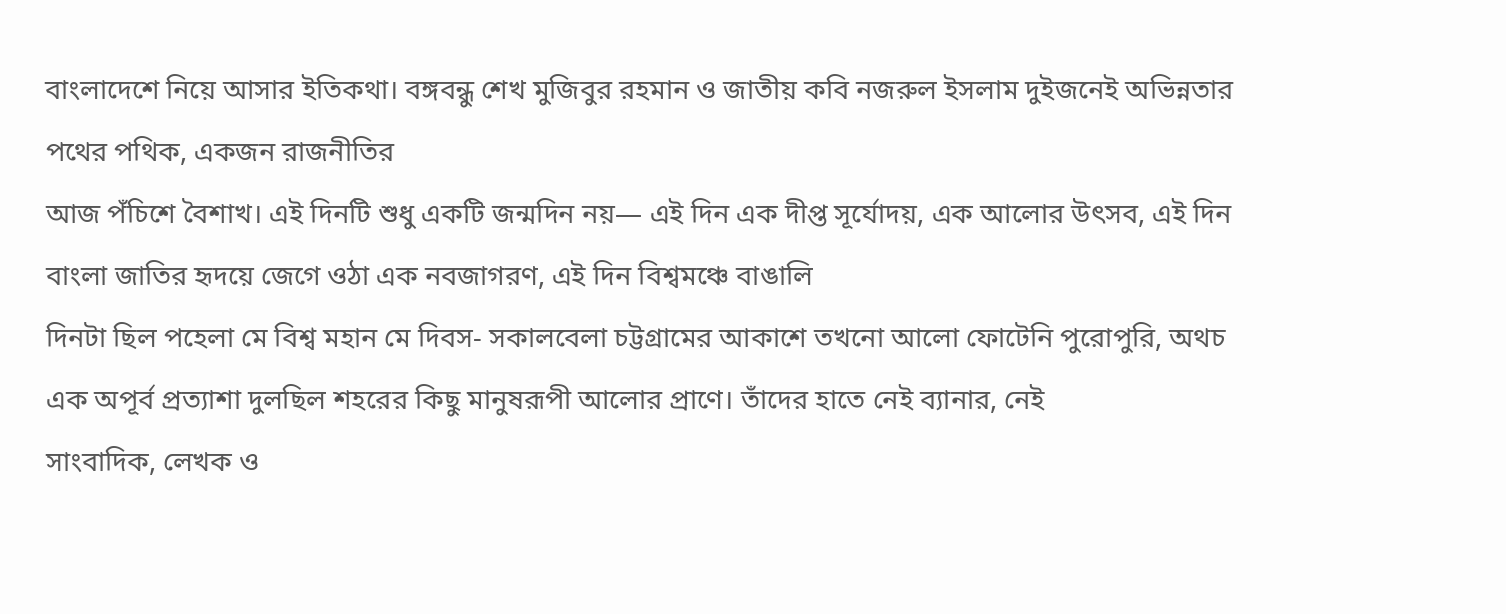বাংলাদেশে নিয়ে আসার ইতিকথা। বঙ্গবন্ধু শেখ মুজিবুর রহমান ও জাতীয় কবি নজরুল ইসলাম দুইজনেই অভিন্নতার পথের পথিক, একজন রাজনীতির
আজ পঁচিশে বৈশাখ। এই দিনটি শুধু একটি জন্মদিন নয়— এই দিন এক দীপ্ত সূর্যোদয়, এক আলোর উৎসব, এই দিন বাংলা জাতির হৃদয়ে জেগে ওঠা এক নবজাগরণ, এই দিন বিশ্বমঞ্চে বাঙালি
দিনটা ছিল পহেলা মে বিশ্ব মহান মে দিবস- সকালবেলা চট্টগ্রামের আকাশে তখনো আলো ফোটেনি পুরোপুরি, অথচ এক অপূর্ব প্রত্যাশা দুলছিল শহরের কিছু মানুষরূপী আলোর প্রাণে। তাঁদের হাতে নেই ব্যানার, নেই
সাংবাদিক, লেখক ও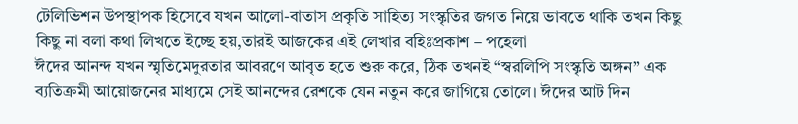টেলিভিশন উপস্থাপক হিসেবে যখন আলো-বাতাস প্রকৃতি সাহিত্য সংস্কৃতির জগত নিয়ে ভাবতে থাকি তখন কিছু কিছু না বলা কথা লিখতে ইচ্ছে হয়,তারই আজকের এই লেখার বহিঃপ্রকাশ – পহেলা
ঈদের আনন্দ যখন স্মৃতিমেদুরতার আবরণে আবৃত হতে শুরু করে, ঠিক তখনই “স্বরলিপি সংস্কৃতি অঙ্গন” এক ব্যতিক্রমী আয়োজনের মাধ্যমে সেই আনন্দের রেশকে যেন নতুন করে জাগিয়ে তোলে। ঈদের আট দিন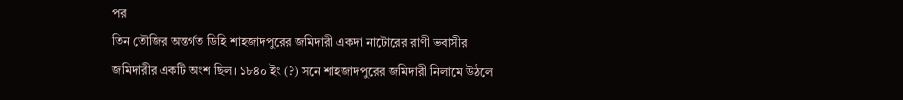পর
তিন তৌজির অন্তর্গত ডিহি শাহজাদপুরের জমিদারী একদা নাটোরের রাণী ভবাসীর জমিদারীর একটি অংশ ছিল। ১৮৪০ ইং (?) সনে শাহজাদপুরের জমিদারী নিলামে উঠলে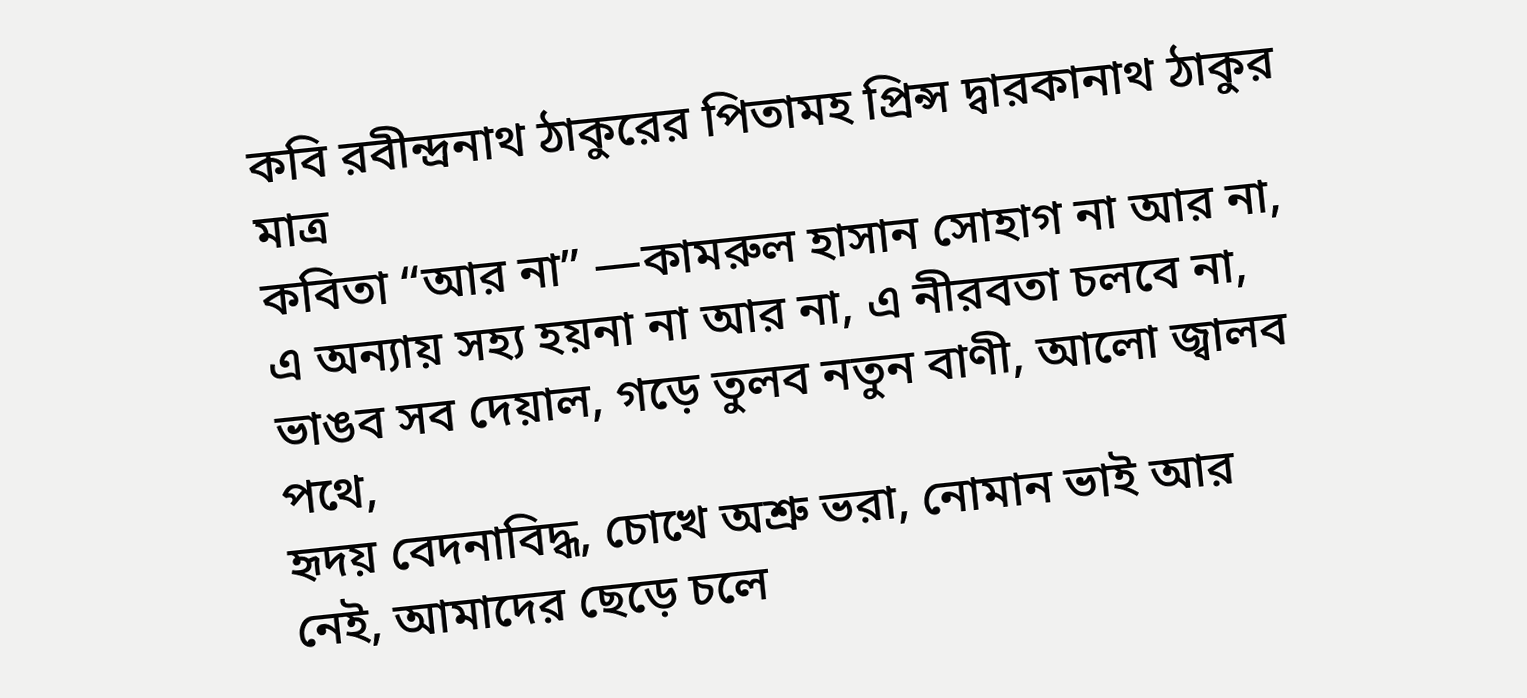কবি রবীন্দ্রনাথ ঠাকুরের পিতামহ প্রিন্স দ্বারকানাথ ঠাকুর মাত্র
কবিতা “আর না” —কামরুল হাসান সোহাগ না আর না, এ অন্যায় সহ্য হয়না না আর না, এ নীরবতা চলবে না, ভাঙব সব দেয়াল, গড়ে তুলব নতুন বাণী, আলো জ্বালব পথে,
হৃদয় বেদনাবিদ্ধ, চোখে অশ্রু ভরা, নোমান ভাই আর নেই, আমাদের ছেড়ে চলে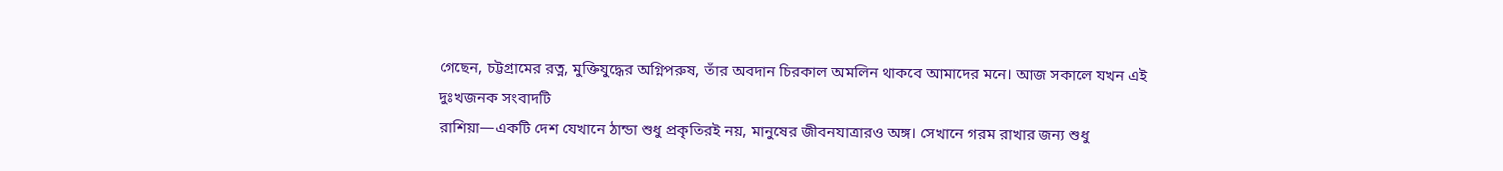গেছেন, চট্টগ্রামের রত্ন, মুক্তিযুদ্ধের অগ্নিপরুষ, তাঁর অবদান চিরকাল অমলিন থাকবে আমাদের মনে। আজ সকালে যখন এই দুঃখজনক সংবাদটি
রাশিয়া—একটি দেশ যেখানে ঠান্ডা শুধু প্রকৃতিরই নয়, মানুষের জীবনযাত্রারও অঙ্গ। সেখানে গরম রাখার জন্য শুধু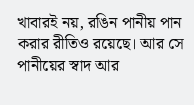খাবারই নয়, রঙিন পানীয় পান করার রীতিও রয়েছে। আর সে পানীয়ের স্বাদ আর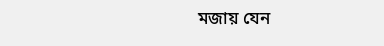মজায় যেন